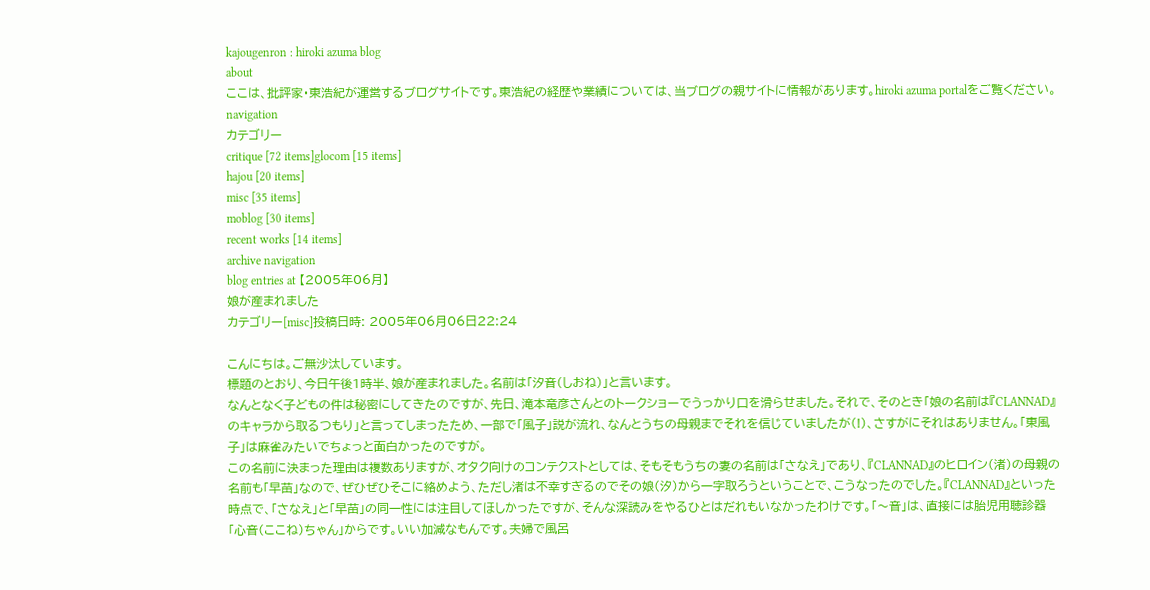kajougenron : hiroki azuma blog
about
ここは、批評家・東浩紀が運営するブログサイトです。東浩紀の経歴や業績については、当ブログの親サイトに情報があります。hiroki azuma portalをご覧ください。
navigation
カテゴリー
critique [72 items]glocom [15 items]
hajou [20 items]
misc [35 items]
moblog [30 items]
recent works [14 items]
archive navigation
blog entries at 【2005年06月】
娘が産まれました
カテゴリー[misc]投稿日時: 2005年06月06日22:24

こんにちは。ご無沙汰しています。
標題のとおり、今日午後1時半、娘が産まれました。名前は「汐音(しおね)」と言います。
なんとなく子どもの件は秘密にしてきたのですが、先日、滝本竜彦さんとのトークショーでうっかり口を滑らせました。それで、そのとき「娘の名前は『CLANNAD』のキャラから取るつもり」と言ってしまったため、一部で「風子」説が流れ、なんとうちの母親までそれを信じていましたが(!)、さすがにそれはありません。「東風子」は麻雀みたいでちょっと面白かったのですが。
この名前に決まった理由は複数ありますが、オタク向けのコンテクストとしては、そもそもうちの妻の名前は「さなえ」であり、『CLANNAD』のヒロイン(渚)の母親の名前も「早苗」なので、ぜひぜひそこに絡めよう、ただし渚は不幸すぎるのでその娘(汐)から一字取ろうということで、こうなったのでした。『CLANNAD』といった時点で、「さなえ」と「早苗」の同一性には注目してほしかったですが、そんな深読みをやるひとはだれもいなかったわけです。「〜音」は、直接には胎児用聴診器「心音(ここね)ちゃん」からです。いい加減なもんです。夫婦で風呂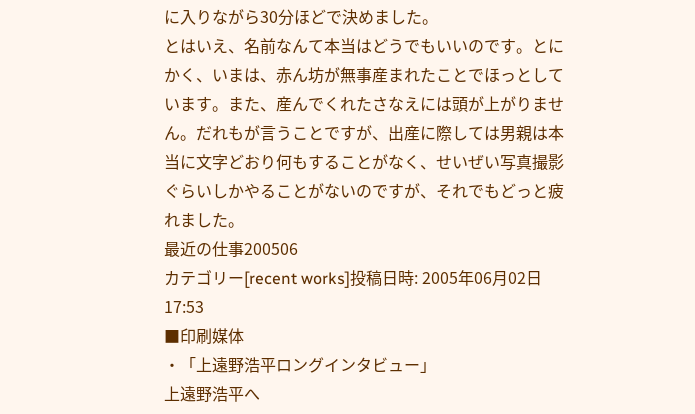に入りながら30分ほどで決めました。
とはいえ、名前なんて本当はどうでもいいのです。とにかく、いまは、赤ん坊が無事産まれたことでほっとしています。また、産んでくれたさなえには頭が上がりません。だれもが言うことですが、出産に際しては男親は本当に文字どおり何もすることがなく、せいぜい写真撮影ぐらいしかやることがないのですが、それでもどっと疲れました。
最近の仕事200506
カテゴリー[recent works]投稿日時: 2005年06月02日17:53
■印刷媒体
・「上遠野浩平ロングインタビュー」
上遠野浩平へ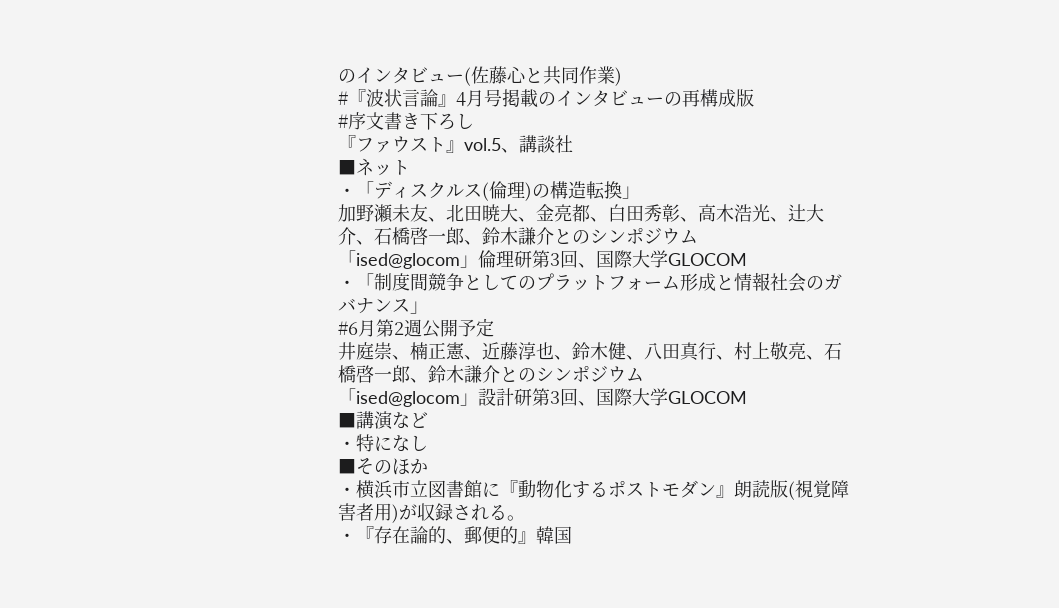のインタビュー(佐藤心と共同作業)
#『波状言論』4月号掲載のインタビューの再構成版
#序文書き下ろし
『ファウスト』vol.5、講談社
■ネット
・「ディスクルス(倫理)の構造転換」
加野瀬未友、北田暁大、金亮都、白田秀彰、高木浩光、辻大介、石橋啓一郎、鈴木謙介とのシンポジウム
「ised@glocom」倫理研第3回、国際大学GLOCOM
・「制度間競争としてのプラットフォーム形成と情報社会のガバナンス」
#6月第2週公開予定
井庭崇、楠正憲、近藤淳也、鈴木健、八田真行、村上敬亮、石橋啓一郎、鈴木謙介とのシンポジウム
「ised@glocom」設計研第3回、国際大学GLOCOM
■講演など
・特になし
■そのほか
・横浜市立図書館に『動物化するポストモダン』朗読版(視覚障害者用)が収録される。
・『存在論的、郵便的』韓国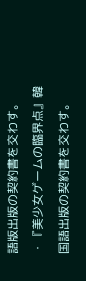語版出版の契約書を交わす。
・『美少女ゲームの臨界点』韓国語出版の契約書を交わす。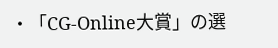・「CG-Online大賞」の選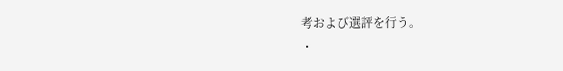考および選評を行う。
・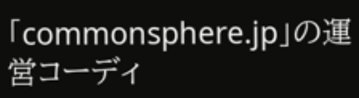「commonsphere.jp」の運営コーディ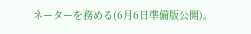ネーターを務める(6月6日準備版公開)。